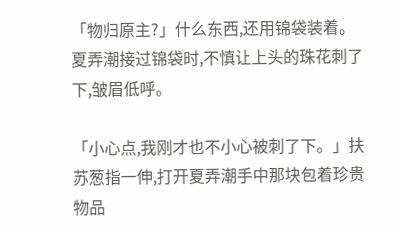「物归原主?」什么东西,还用锦袋装着。夏弄潮接过锦袋时,不慎让上头的珠花刺了下,皱眉低呼。

「小心点,我刚才也不小心被刺了下。」扶苏葱指一伸,打开夏弄潮手中那块包着珍贵物品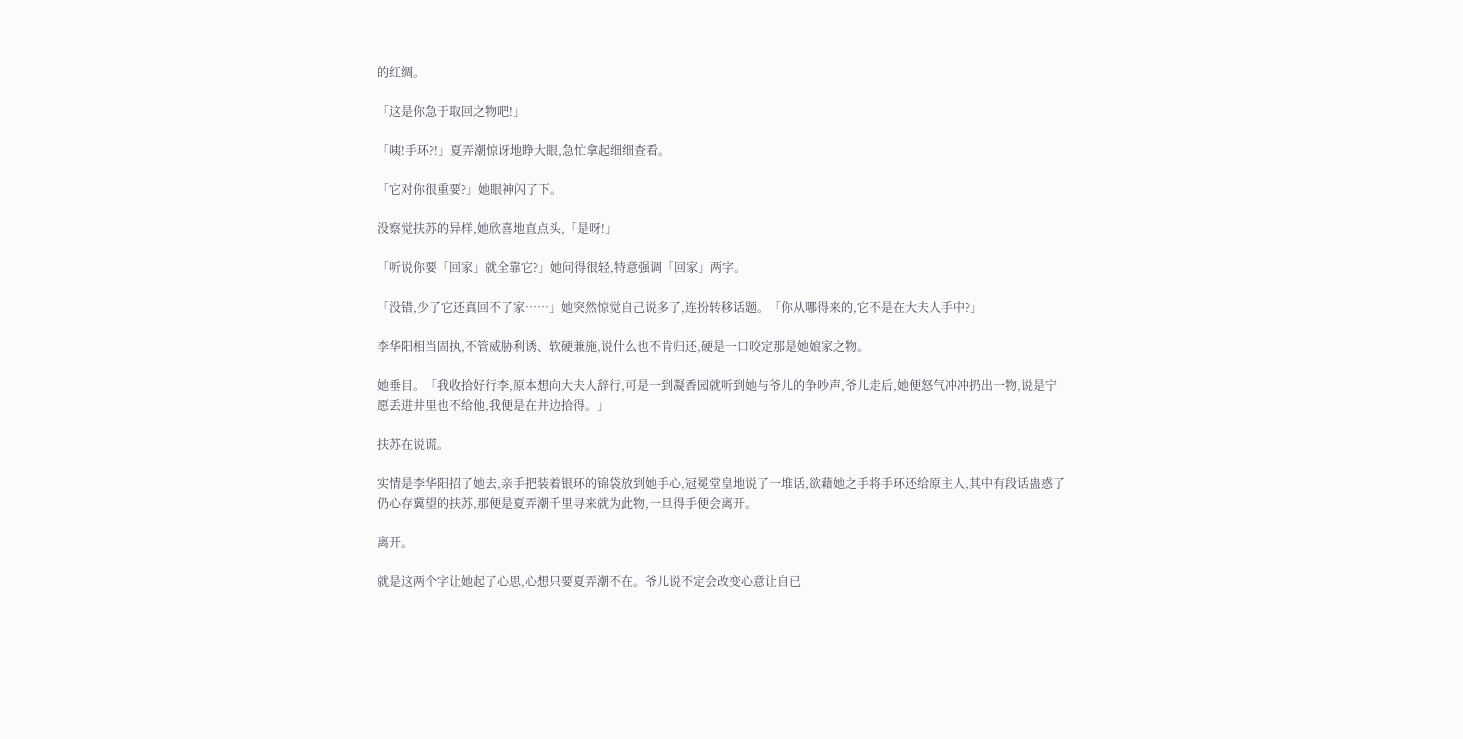的红绸。

「这是你急于取回之物吧!」

「咦!手环?!」夏弄潮惊讶地睁大眼,急忙拿起细细查看。

「它对你很重要?」她眼神闪了下。

没察觉扶苏的异样,她欣喜地直点头,「是呀!」

「听说你要「回家」就全靠它?」她问得很轻,特意强调「回家」两字。

「没错,少了它还真回不了家……」她突然惊觉自己说多了,连扮转移话题。「你从哪得来的,它不是在大夫人手中?」

李华阳相当固执,不管威胁利诱、软硬兼施,说什么也不肯归还,硬是一口咬定那是她娘家之物。

她垂目。「我收拾好行李,原本想向大夫人辞行,可是一到凝香园就听到她与爷儿的争吵声,爷儿走后,她便怒气冲冲扔出一物,说是宁愿丢进井里也不给他,我便是在井边拾得。」

扶苏在说谎。

实情是李华阳招了她去,亲手把装着银环的锦袋放到她手心,冠冕堂皇地说了一堆话,欲藉她之手将手环还给原主人,其中有段话蛊惑了仍心存冀望的扶苏,那便是夏弄潮千里寻来就为此物,一旦得手便会离开。

离开。

就是这两个字让她起了心思,心想只要夏弄潮不在。爷儿说不定会改变心意让自已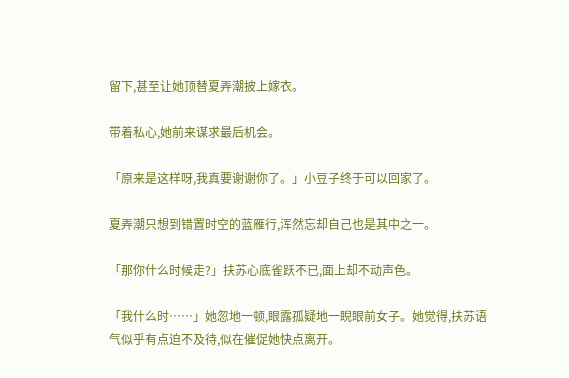留下,甚至让她顶替夏弄潮披上嫁衣。

带着私心,她前来谋求最后机会。

「原来是这样呀,我真要谢谢你了。」小豆子终于可以回家了。

夏弄潮只想到错置时空的蓝雁行,浑然忘却自己也是其中之一。

「那你什么时候走?」扶苏心底雀跃不已,面上却不动声色。

「我什么时……」她忽地一顿,眼露孤疑地一睨眼前女子。她觉得,扶苏语气似乎有点迫不及待,似在催促她快点离开。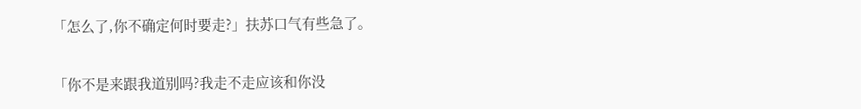「怎么了,你不确定何时要走?」扶苏口气有些急了。

「你不是来跟我道别吗?我走不走应该和你没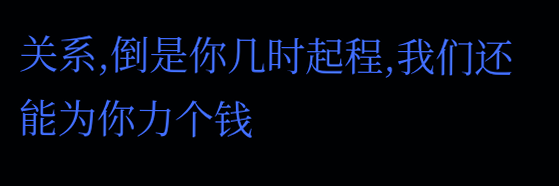关系,倒是你几时起程,我们还能为你力个钱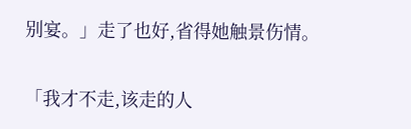别宴。」走了也好,省得她触景伤情。

「我才不走,该走的人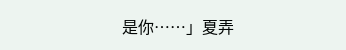是你……」夏弄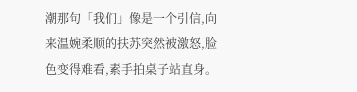潮那句「我们」像是一个引信,向来温婉柔顺的扶苏突然被激怒,脸色变得难看,素手拍桌子站直身。